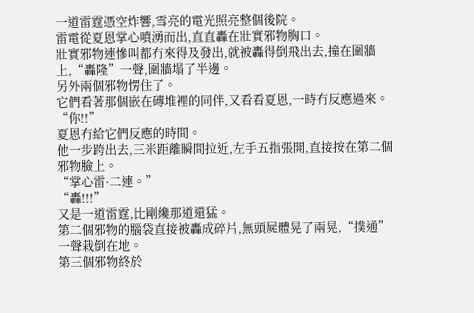一道雷霆憑空炸響,雪亮的電光照亮整個後院。
雷電從夏恩掌心噴湧而出,直直轟在壯實邪物胸口。
壯實邪物連慘叫都冇來得及發出,就被轟得倒飛出去,撞在圍牆上,“轟隆”一聲,圍牆塌了半邊。
另外兩個邪物愣住了。
它們看著那個嵌在磚堆裡的同伴,又看看夏恩,一時冇反應過來。
“你!!”
夏恩冇給它們反應的時間。
他一步跨出去,三米距離瞬間拉近,左手五指張開,直接按在第二個邪物臉上。
“掌心雷·二連。”
“轟!!!”
又是一道雷霆,比剛纔那道還猛。
第二個邪物的腦袋直接被轟成碎片,無頭屍體晃了兩晃,“撲通”一聲栽倒在地。
第三個邪物終於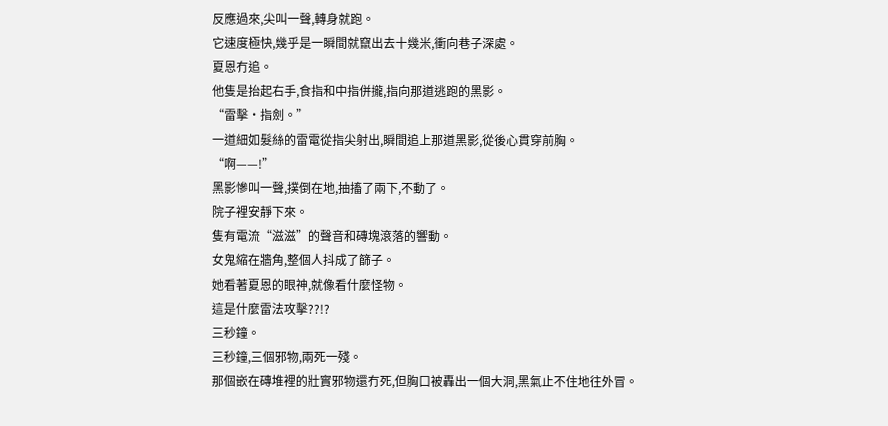反應過來,尖叫一聲,轉身就跑。
它速度極快,幾乎是一瞬間就竄出去十幾米,衝向巷子深處。
夏恩冇追。
他隻是抬起右手,食指和中指併攏,指向那道逃跑的黑影。
“雷擊·指劍。”
一道細如髮絲的雷電從指尖射出,瞬間追上那道黑影,從後心貫穿前胸。
“啊——!”
黑影慘叫一聲,撲倒在地,抽搐了兩下,不動了。
院子裡安靜下來。
隻有電流“滋滋”的聲音和磚塊滾落的響動。
女鬼縮在牆角,整個人抖成了篩子。
她看著夏恩的眼神,就像看什麼怪物。
這是什麼雷法攻擊??!?
三秒鐘。
三秒鐘,三個邪物,兩死一殘。
那個嵌在磚堆裡的壯實邪物還冇死,但胸口被轟出一個大洞,黑氣止不住地往外冒。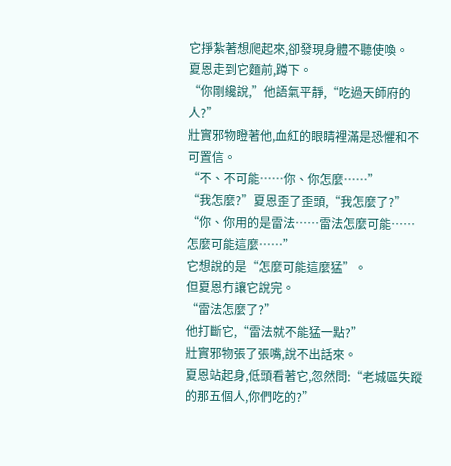它掙紮著想爬起來,卻發現身體不聽使喚。
夏恩走到它麵前,蹲下。
“你剛纔說,”他語氣平靜,“吃過天師府的人?”
壯實邪物瞪著他,血紅的眼睛裡滿是恐懼和不可置信。
“不、不可能……你、你怎麼……”
“我怎麼?”夏恩歪了歪頭,“我怎麼了?”
“你、你用的是雷法……雷法怎麼可能……怎麼可能這麼……”
它想說的是“怎麼可能這麼猛”。
但夏恩冇讓它說完。
“雷法怎麼了?”
他打斷它,“雷法就不能猛一點?”
壯實邪物張了張嘴,說不出話來。
夏恩站起身,低頭看著它,忽然問:“老城區失蹤的那五個人,你們吃的?”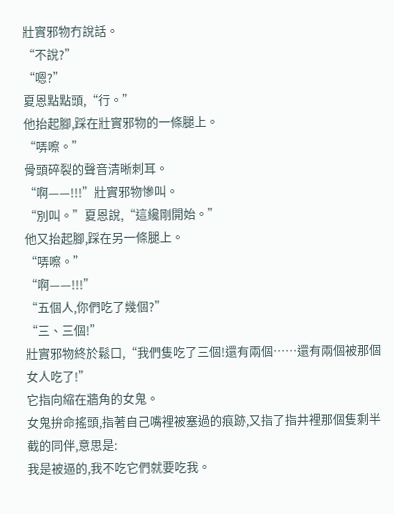壯實邪物冇說話。
“不說?”
“嗯?”
夏恩點點頭,“行。”
他抬起腳,踩在壯實邪物的一條腿上。
“哢嚓。”
骨頭碎裂的聲音清晰刺耳。
“啊——!!!”壯實邪物慘叫。
“別叫。”夏恩說,“這纔剛開始。”
他又抬起腳,踩在另一條腿上。
“哢嚓。”
“啊——!!!”
“五個人,你們吃了幾個?”
“三、三個!”
壯實邪物終於鬆口,“我們隻吃了三個!還有兩個……還有兩個被那個女人吃了!”
它指向縮在牆角的女鬼。
女鬼拚命搖頭,指著自己嘴裡被塞過的痕跡,又指了指井裡那個隻剩半截的同伴,意思是:
我是被逼的,我不吃它們就要吃我。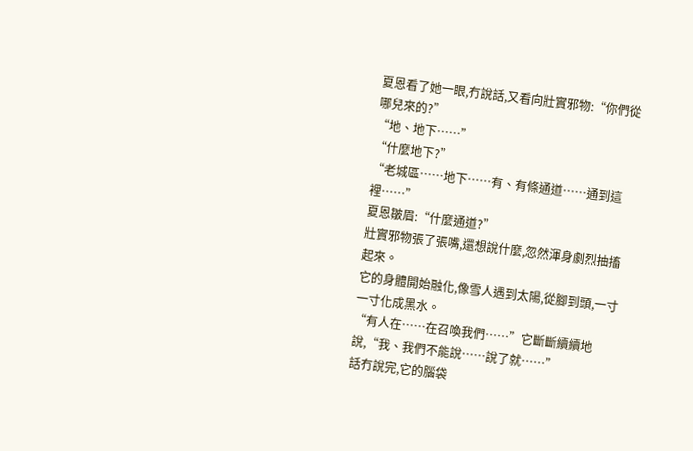夏恩看了她一眼,冇說話,又看向壯實邪物:“你們從哪兒來的?”
“地、地下……”
“什麼地下?”
“老城區……地下……有、有條通道……通到這裡……”
夏恩皺眉:“什麼通道?”
壯實邪物張了張嘴,還想說什麼,忽然渾身劇烈抽搐起來。
它的身體開始融化,像雪人遇到太陽,從腳到頭,一寸一寸化成黑水。
“有人在……在召喚我們……”它斷斷續續地說,“我、我們不能說……說了就……”
話冇說完,它的腦袋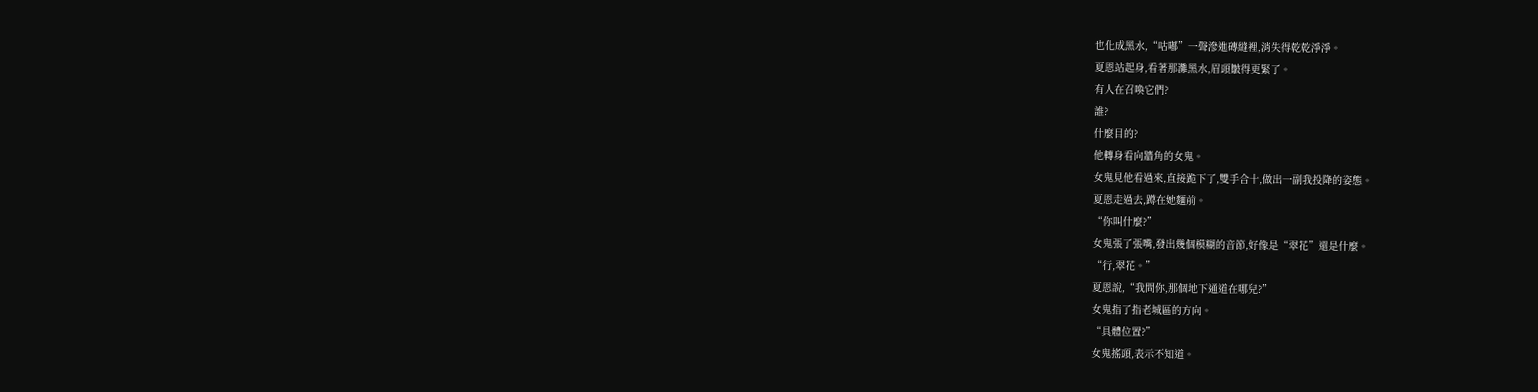也化成黑水,“咕嘟”一聲滲進磚縫裡,消失得乾乾淨淨。
夏恩站起身,看著那灘黑水,眉頭皺得更緊了。
有人在召喚它們?
誰?
什麼目的?
他轉身看向牆角的女鬼。
女鬼見他看過來,直接跪下了,雙手合十,做出一副我投降的姿態。
夏恩走過去,蹲在她麵前。
“你叫什麼?”
女鬼張了張嘴,發出幾個模糊的音節,好像是“翠花”還是什麼。
“行,翠花。”
夏恩說,“我問你,那個地下通道在哪兒?”
女鬼指了指老城區的方向。
“具體位置?”
女鬼搖頭,表示不知道。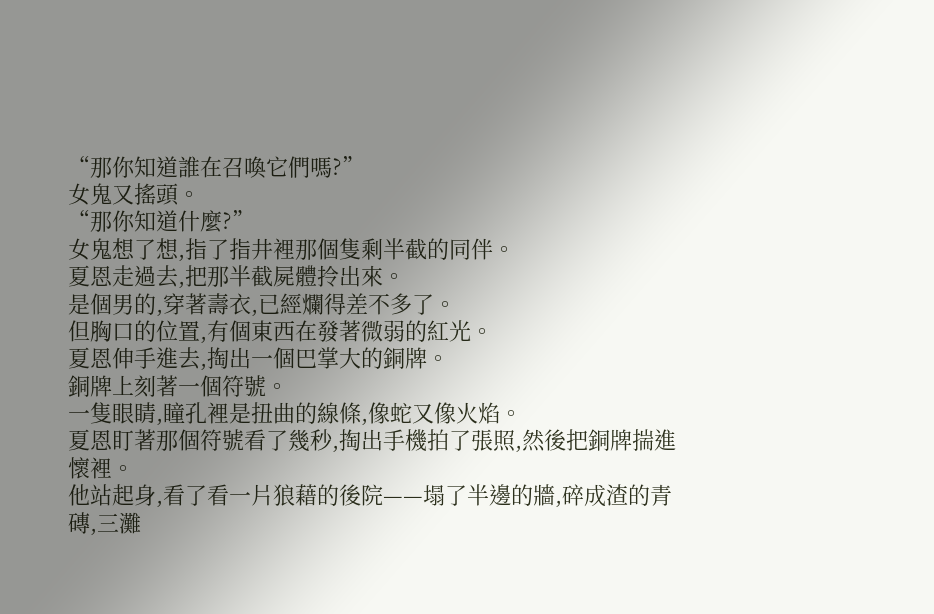“那你知道誰在召喚它們嗎?”
女鬼又搖頭。
“那你知道什麼?”
女鬼想了想,指了指井裡那個隻剩半截的同伴。
夏恩走過去,把那半截屍體拎出來。
是個男的,穿著壽衣,已經爛得差不多了。
但胸口的位置,有個東西在發著微弱的紅光。
夏恩伸手進去,掏出一個巴掌大的銅牌。
銅牌上刻著一個符號。
一隻眼睛,瞳孔裡是扭曲的線條,像蛇又像火焰。
夏恩盯著那個符號看了幾秒,掏出手機拍了張照,然後把銅牌揣進懷裡。
他站起身,看了看一片狼藉的後院——塌了半邊的牆,碎成渣的青磚,三灘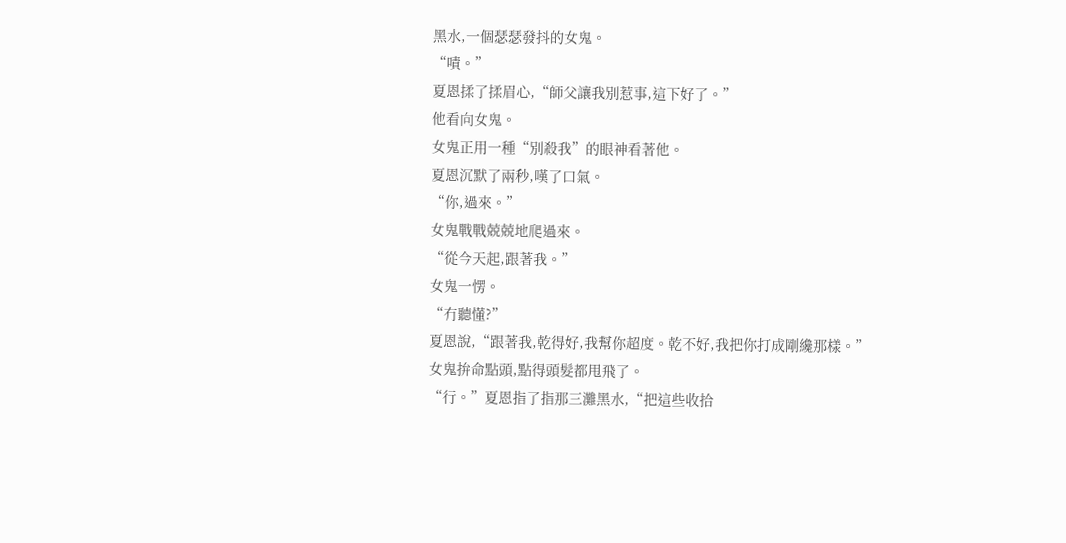黑水,一個瑟瑟發抖的女鬼。
“嘖。”
夏恩揉了揉眉心,“師父讓我別惹事,這下好了。”
他看向女鬼。
女鬼正用一種“別殺我”的眼神看著他。
夏恩沉默了兩秒,嘆了口氣。
“你,過來。”
女鬼戰戰兢兢地爬過來。
“從今天起,跟著我。”
女鬼一愣。
“冇聽懂?”
夏恩說,“跟著我,乾得好,我幫你超度。乾不好,我把你打成剛纔那樣。”
女鬼拚命點頭,點得頭髮都甩飛了。
“行。”夏恩指了指那三灘黑水,“把這些收拾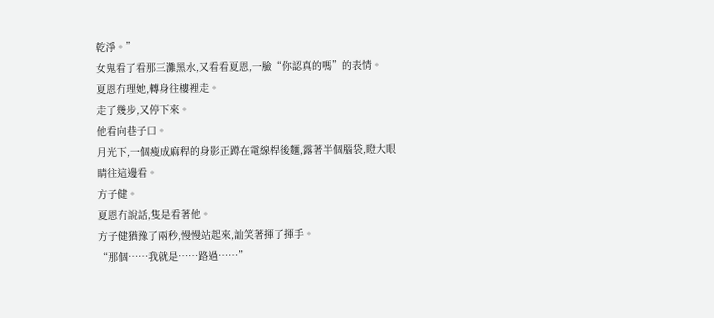乾淨。”
女鬼看了看那三灘黑水,又看看夏恩,一臉“你認真的嗎”的表情。
夏恩冇理她,轉身往樓裡走。
走了幾步,又停下來。
他看向巷子口。
月光下,一個瘦成麻稈的身影正蹲在電線桿後麵,露著半個腦袋,瞪大眼睛往這邊看。
方子健。
夏恩冇說話,隻是看著他。
方子健猶豫了兩秒,慢慢站起來,訕笑著揮了揮手。
“那個……我就是……路過……”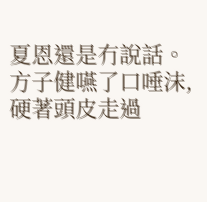夏恩還是冇說話。
方子健嚥了口唾沫,硬著頭皮走過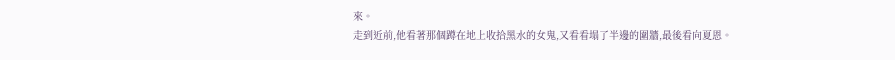來。
走到近前,他看著那個蹲在地上收拾黑水的女鬼,又看看塌了半邊的圍牆,最後看向夏恩。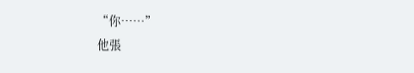“你……”
他張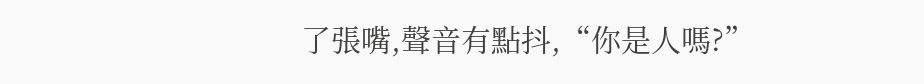了張嘴,聲音有點抖,“你是人嗎?”